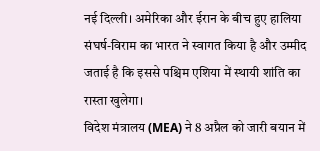नई दिल्ली। अमेरिका और ईरान के बीच हुए हालिया संघर्ष-विराम का भारत ने स्वागत किया है और उम्मीद जताई है कि इससे पश्चिम एशिया में स्थायी शांति का रास्ता खुलेगा।
विदेश मंत्रालय (MEA) ने 8 अप्रैल को जारी बयान में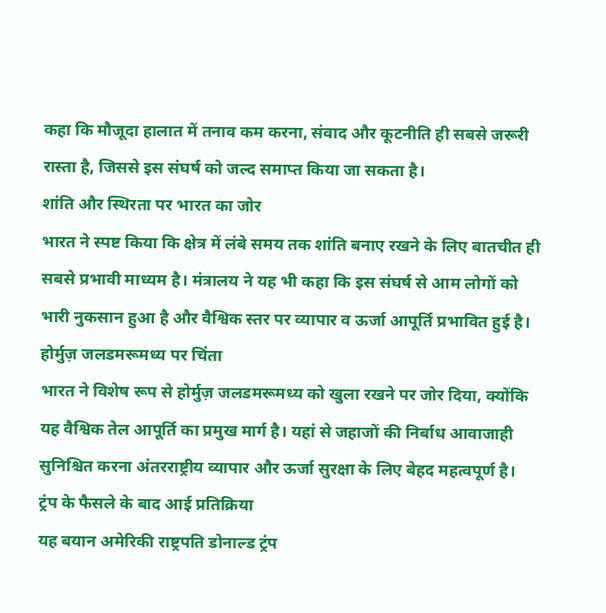कहा कि मौजूदा हालात में तनाव कम करना, संवाद और कूटनीति ही सबसे जरूरी रास्ता है, जिससे इस संघर्ष को जल्द समाप्त किया जा सकता है।
शांति और स्थिरता पर भारत का जोर
भारत ने स्पष्ट किया कि क्षेत्र में लंबे समय तक शांति बनाए रखने के लिए बातचीत ही सबसे प्रभावी माध्यम है। मंत्रालय ने यह भी कहा कि इस संघर्ष से आम लोगों को भारी नुकसान हुआ है और वैश्विक स्तर पर व्यापार व ऊर्जा आपूर्ति प्रभावित हुई है।
होर्मुज़ जलडमरूमध्य पर चिंता
भारत ने विशेष रूप से होर्मुज़ जलडमरूमध्य को खुला रखने पर जोर दिया, क्योंकि यह वैश्विक तेल आपूर्ति का प्रमुख मार्ग है। यहां से जहाजों की निर्बाध आवाजाही सुनिश्चित करना अंतरराष्ट्रीय व्यापार और ऊर्जा सुरक्षा के लिए बेहद महत्वपूर्ण है।
ट्रंप के फैसले के बाद आई प्रतिक्रिया
यह बयान अमेरिकी राष्ट्रपति डोनाल्ड ट्रंप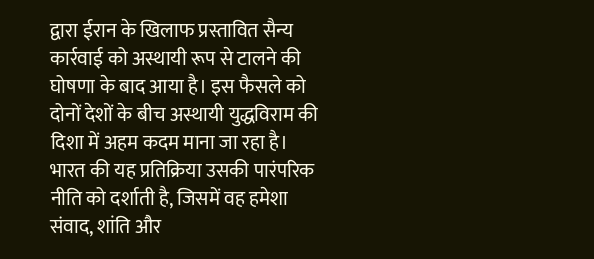द्वारा ईरान के खिलाफ प्रस्तावित सैन्य कार्रवाई को अस्थायी रूप से टालने की घोषणा के बाद आया है। इस फैसले को दोनों देशों के बीच अस्थायी युद्धविराम की दिशा में अहम कदम माना जा रहा है।
भारत की यह प्रतिक्रिया उसकी पारंपरिक नीति को दर्शाती है, जिसमें वह हमेशा संवाद, शांति और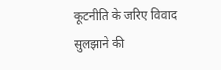कूटनीति के जरिए विवाद सुलझाने की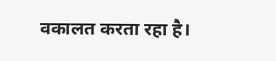वकालत करता रहा है।